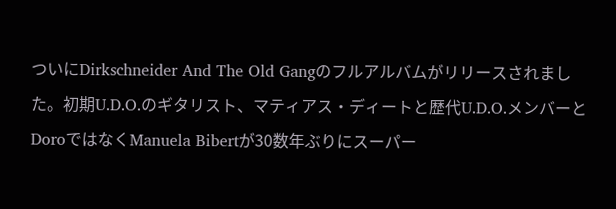ついにDirkschneider And The Old Gangのフルアルバムがリリースされました。初期U.D.O.のギタリスト、マティアス・ディートと歴代U.D.O.メンバーとDoroではなくManuela Bibertが30数年ぶりにスーパー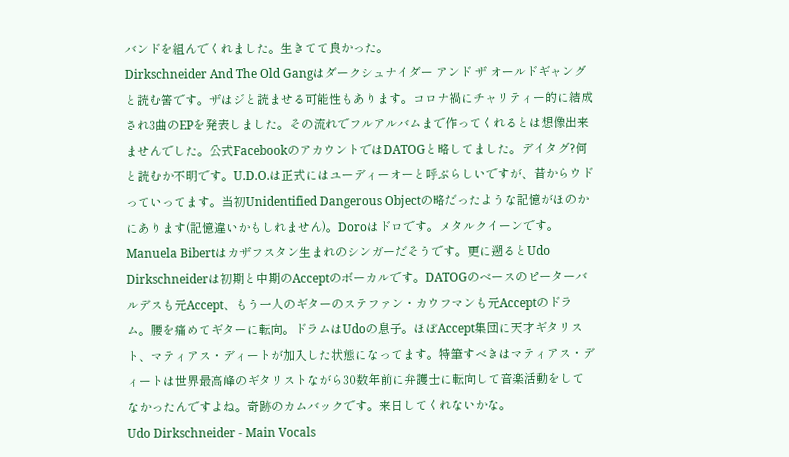バンドを組んでくれました。生きてて良かった。
Dirkschneider And The Old Gangはダークシュナイダー アンド ザ オールドギャングと読む筈です。ザはジと読ませる可能性もあります。コロナ禍にチャリティー的に結成され3曲のEPを発表しました。その流れでフルアルバムまで作ってくれるとは想像出来ませんでした。公式FacebookのアカウントではDATOGと略してました。デイタグ?何と読むか不明です。U.D.O.は正式にはユーディーオーと呼ぶらしいですが、昔からウドっていってます。当初Unidentified Dangerous Objectの略だったような記憶がほのかにあります(記憶違いかもしれません)。Doroはドロです。メタルクイーンです。Manuela Bibertはカザフスタン生まれのシンガーだそうです。更に遡るとUdo Dirkschneiderは初期と中期のAcceptのボーカルです。DATOGのベースのピーターバルデスも元Accept、もう一人のギターのステファン・カウフマンも元Acceptのドラム。腰を痛めてギターに転向。ドラムはUdoの息子。ほぼAccept集団に天才ギタリスト、マティアス・ディートが加入した状態になってます。特筆すべきはマティアス・ディートは世界最高峰のギタリストながら30数年前に弁護士に転向して音楽活動をしてなかったんですよね。奇跡のカムバックです。来日してくれないかな。
Udo Dirkschneider - Main Vocals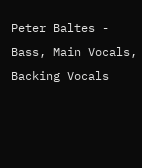Peter Baltes - Bass, Main Vocals, Backing Vocals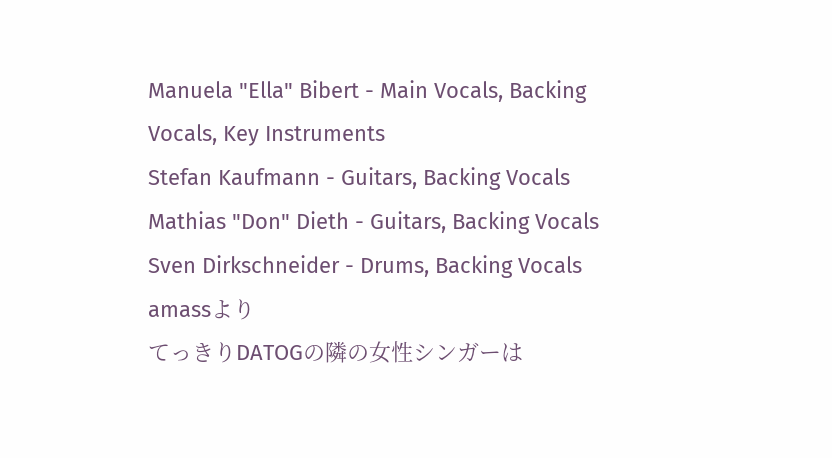Manuela "Ella" Bibert - Main Vocals, Backing Vocals, Key Instruments
Stefan Kaufmann - Guitars, Backing Vocals
Mathias "Don" Dieth - Guitars, Backing Vocals
Sven Dirkschneider - Drums, Backing Vocals
amassより
てっきりDATOGの隣の女性シンガーは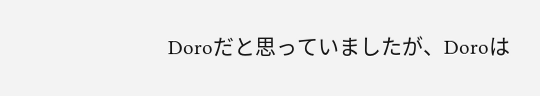Doroだと思っていましたが、Doroは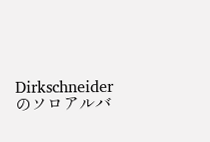Dirkschneiderのソロアルバ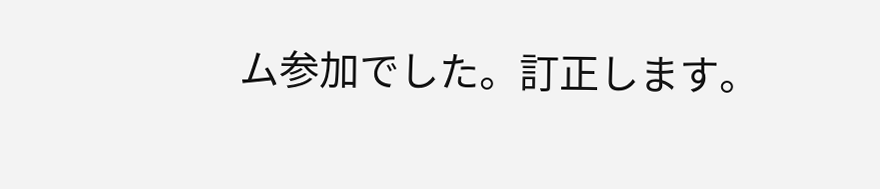ム参加でした。訂正します。